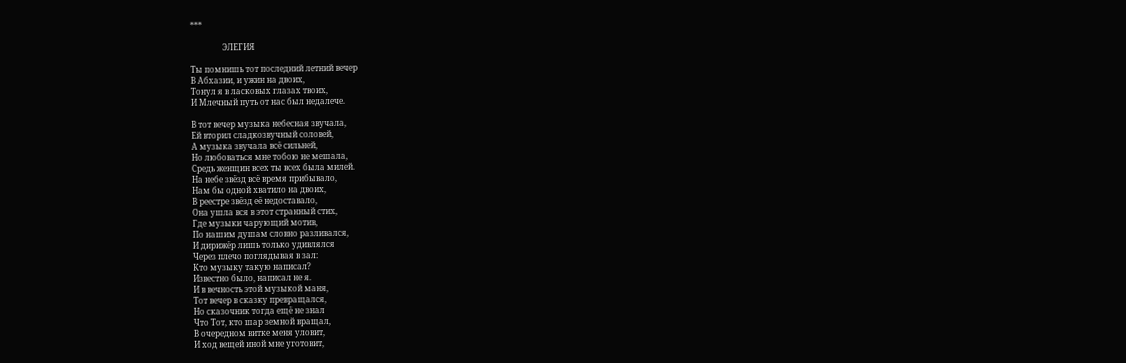***

                ЭЛЕГИЯ

Ты помнишь тот последний летний вечер
В Абхазии, и ужин на двоих,
Тонул я в ласковых глазах твоих,
И Млечный путь от нас был недалече.

В тот вечер музыка небесная звучала,
Ей вторил сладкозвучный соловей,
А музыка звучала всё сильней,
Но любоваться мне тобою не мешала,
Средь женщин всех ты всех была милей.
На небе звёзд всё время прибывало,
Нам бы одной хватило на двоих,
В реестре звёзд её недоставало,
Она ушла вся в этот странный стих,
Где музыки чарующий мотив,
По нашим душам словно разливался,
И дирижёр лишь только удивлялся
Через плечо поглядывая в зал:
Кто музыку такую написал?
Известно было, написал не я.
И в вечность этой музыкой маня,
Тот вечер в сказку превращался,
Но сказочник тогда ещё не знал
Что Тот, кто шар земной вращал,
В очередном витке меня уловит,
И ход вещей иной мне уготовит,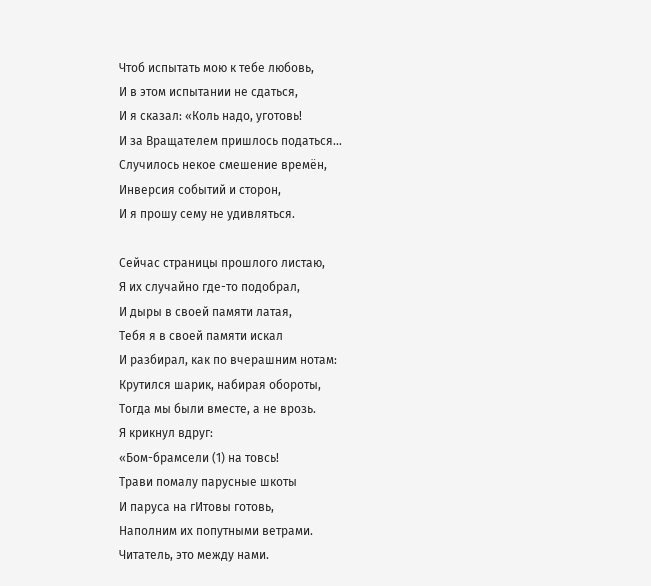Чтоб испытать мою к тебе любовь,
И в этом испытании не сдаться,
И я сказал: «Коль надо, уготовь!
И за Вращателем пришлось податься…
Случилось некое смешение времён,
Инверсия событий и сторон,
И я прошу сему не удивляться.

Сейчас страницы прошлого листаю,
Я их случайно где-то подобрал,
И дыры в своей памяти латая,
Тебя я в своей памяти искал
И разбирал, как по вчерашним нотам:
Крутился шарик, набирая обороты,
Тогда мы были вместе, а не врозь.
Я крикнул вдруг:
«Бом-брамсели (1) на товсь!
Трави помалу парусные шкоты
И паруса на гИтовы готовь,
Наполним их попутными ветрами.
Читатель, это между нами.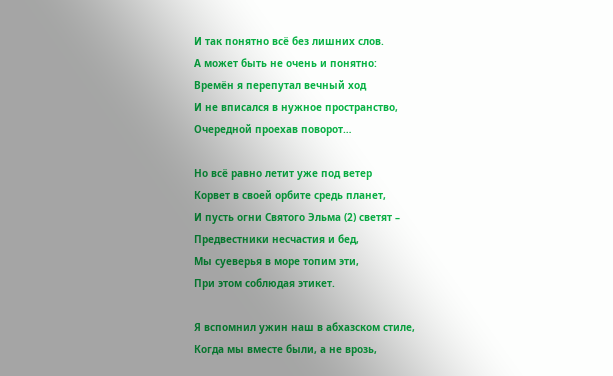И так понятно всё без лишних слов.
А может быть не очень и понятно:
Времён я перепутал вечный ход
И не вписался в нужное пространство,
Очередной проехав поворот…

Но всё равно летит уже под ветер
Корвет в своей орбите средь планет,
И пусть огни Святого Эльма (2) светят –
Предвестники несчастия и бед,
Мы суеверья в море топим эти,
При этом соблюдая этикет.

Я вспомнил ужин наш в абхазском стиле,
Когда мы вместе были, а не врозь,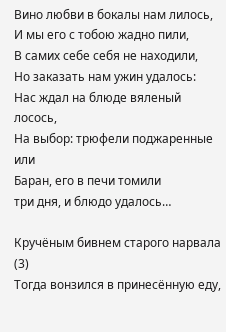Вино любви в бокалы нам лилось,
И мы его с тобою жадно пили,
В самих себе себя не находили,
Но заказать нам ужин удалось:
Нас ждал на блюде вяленый лосось,
На выбор: трюфели поджаренные или
Баран, его в печи томили
три дня, и блюдо удалось…

Кручёным бивнем старого нарвала (3)
Тогда вонзился в принесённую еду,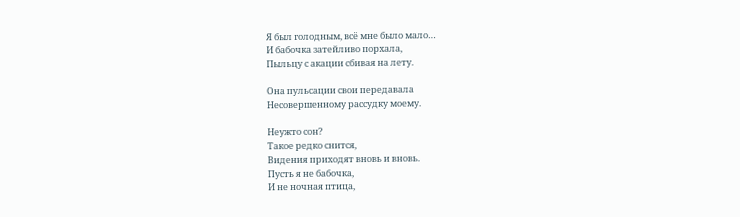Я был голодным, всё мне было мало…
И бабочка затейливо порхала,
Пыльцу с акации сбивая на лету.

Она пульсации свои передавала
Несовершенному рассудку моему.

Неужто сон?
Такое редко снится,
Видения приходят вновь и вновь.
Пусть я не бабочка,
И не ночная птица,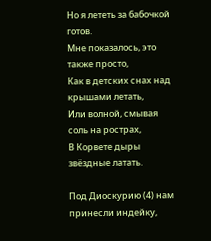Но я лететь за бабочкой готов.
Мне показалось, это также просто,
Как в детских снах над крышами летать,
Или волной, смывая соль на рострах,
В Корвете дыры звёздные латать.

Под Диоскурию (4) нам принесли индейку,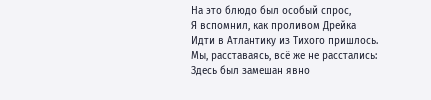На это блюдо был особый спрос,
Я вспомнил, как проливом Дрейка
Идти в Атлантику из Тихого пришлось.
Мы, расставаясь, всё же не расстались:
Здесь был замешан явно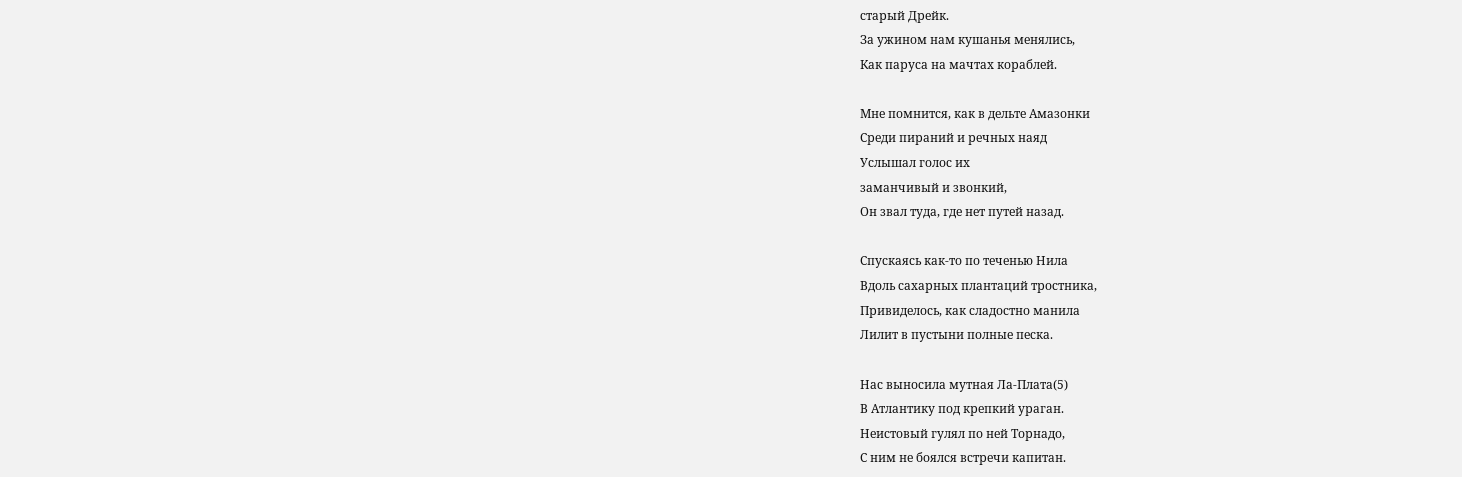старый Дрейк.
За ужином нам кушанья менялись,
Как паруса на мачтах кораблей.

Мне помнится, как в дельте Амазонки
Среди пираний и речных наяд
Услышал голос их
заманчивый и звонкий,
Он звал туда, где нет путей назад.

Спускаясь как-то по теченью Нила
Вдоль сахарных плантаций тростника,
Привиделось, как сладостно манила
Лилит в пустыни полные песка.

Нас выносила мутная Ла-Плата(5)
В Атлантику под крепкий ураган.
Неистовый гулял по ней Торнадо,
С ним не боялся встречи капитан.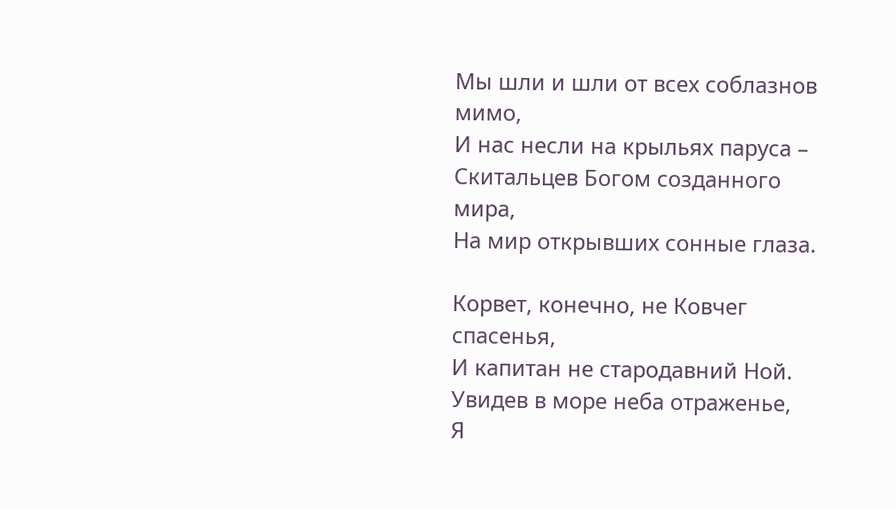Мы шли и шли от всех соблазнов мимо,
И нас несли на крыльях паруса –
Скитальцев Богом созданного мира,
На мир открывших сонные глаза.

Корвет, конечно, не Ковчег спасенья,
И капитан не стародавний Ной.
Увидев в море неба отраженье,
Я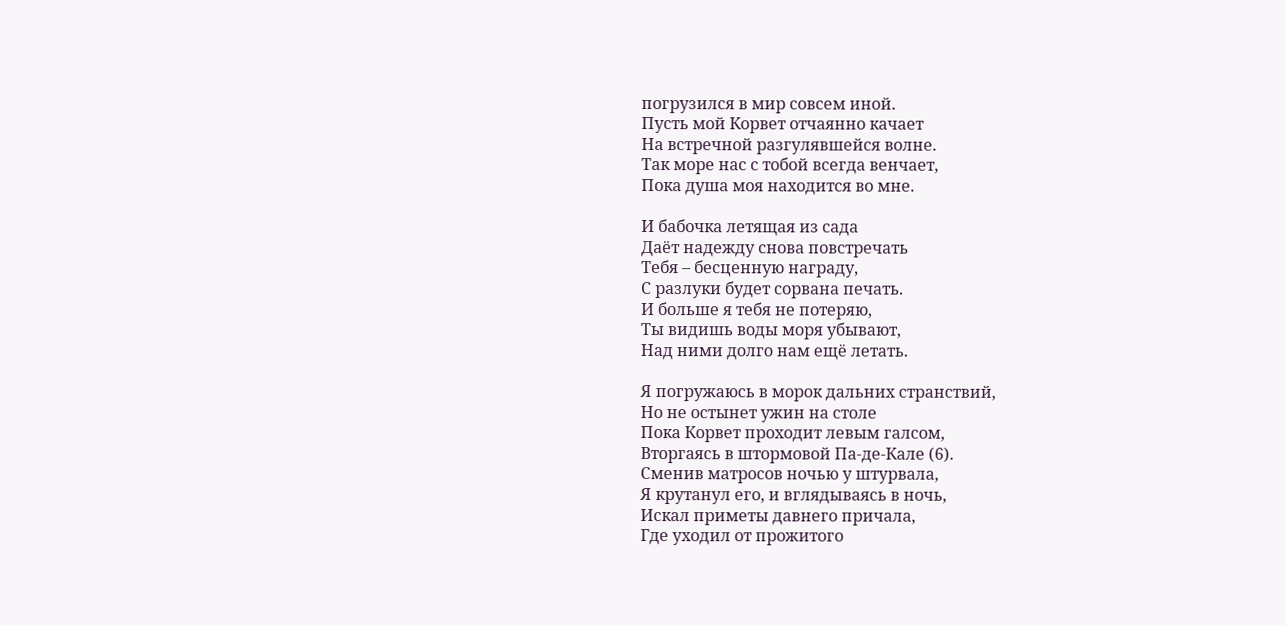погрузился в мир совсем иной.
Пусть мой Корвет отчаянно качает
На встречной разгулявшейся волне.
Так море нас с тобой всегда венчает,
Пока душа моя находится во мне.

И бабочка летящая из сада
Даёт надежду снова повстречать
Тебя – бесценную награду,
С разлуки будет сорвана печать.
И больше я тебя не потеряю,
Ты видишь воды моря убывают,
Над ними долго нам ещё летать.

Я погружаюсь в морок дальних странствий,
Но не остынет ужин на столе
Пока Корвет проходит левым галсом,
Вторгаясь в штормовой Па-де-Кале (6).
Сменив матросов ночью у штурвала,
Я крутанул его, и вглядываясь в ночь,
Искал приметы давнего причала,
Где уходил от прожитого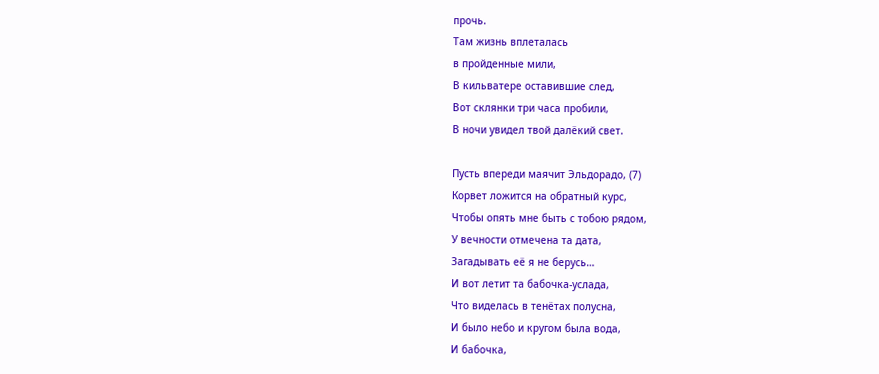прочь.
Там жизнь вплеталась
в пройденные мили,
В кильватере оставившие след,
Вот склянки три часа пробили,
В ночи увидел твой далёкий свет.

Пусть впереди маячит Эльдорадо, (7)
Корвет ложится на обратный курс,
Чтобы опять мне быть с тобою рядом,
У вечности отмечена та дата,
Загадывать её я не берусь…
И вот летит та бабочка-услада,
Что виделась в тенётах полусна,
И было небо и кругом была вода,
И бабочка,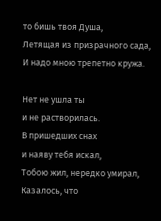то бишь твоя Душа,
Летящая из призрачного сада,
И надо мною трепетно кружа.

Нет не ушла ты
и не растворилась.
В пришедших снах
и наяву тебя искал,
Тобою жил, нередко умирал,
Казалось, что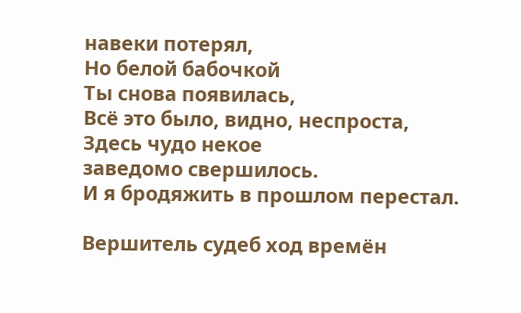навеки потерял,
Но белой бабочкой
Ты снова появилась,
Всё это было, видно, неспроста,
Здесь чудо некое
заведомо свершилось.
И я бродяжить в прошлом перестал.

Вершитель судеб ход времён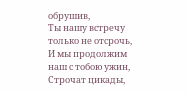обрушив,
Ты нашу встречу только не отсрочь,
И мы продолжим наш с тобою ужин,
Строчат цикады,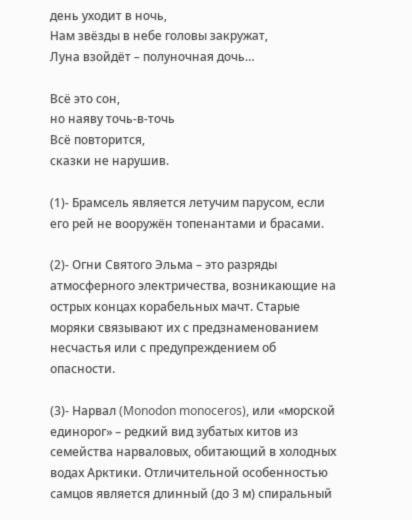день уходит в ночь,
Нам звёзды в небе головы закружат,
Луна взойдёт – полуночная дочь…

Всё это сон,
но наяву точь-в-точь
Всё повторится,
сказки не нарушив.

(1)- Брамсель является летучим парусом, если его рей не вооружён топенантами и брасами.

(2)- Огни Святого Эльма – это разряды атмосферного электричества, возникающие на острых концах корабельных мачт. Старые моряки связывают их с предзнаменованием несчастья или с предупреждением об опасности.

(3)- Нарвал (Monodon monoceros), или «морской единорог» – редкий вид зубатых китов из семейства нарваловых, обитающий в холодных водах Арктики. Отличительной особенностью самцов является длинный (до 3 м) спиральный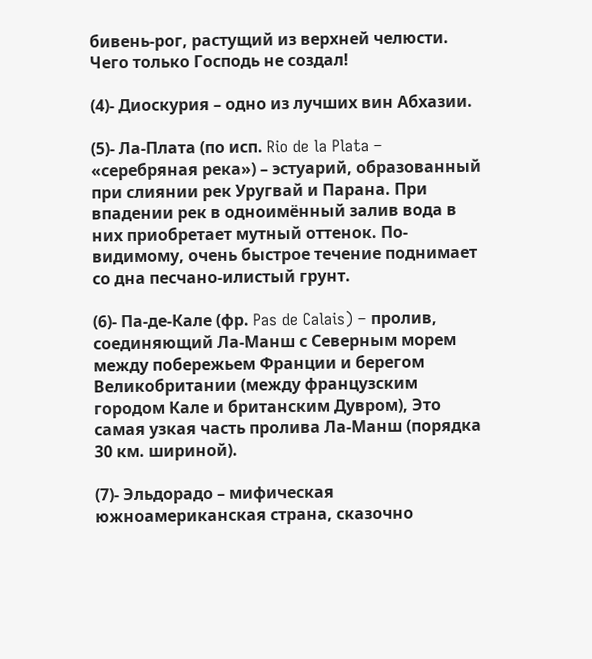бивень-рог, растущий из верхней челюсти. Чего только Господь не создал!

(4)- Диоскурия – одно из лучших вин Абхазии.

(5)- Ла-Плата (по исп. Rio de la Plata – «серебряная река») – эстуарий, образованный при слиянии рек Уругвай и Парана. При впадении рек в одноимённый залив вода в них приобретает мутный оттенок. По-видимому, очень быстрое течение поднимает со дна песчано-илистый грунт.

(6)- Па-де-Кале (фр. Pas de Calais) – пролив, соединяющий Ла-Манш с Северным морем между побережьем Франции и берегом Великобритании (между французским городом Кале и британским Дувром), Это самая узкая часть пролива Ла-Манш (порядка 30 км. шириной).

(7)- Эльдорадо – мифическая южноамериканская страна, сказочно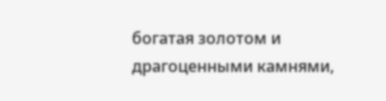богатая золотом и драгоценными камнями,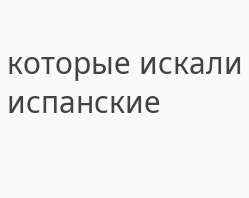которые искали испанские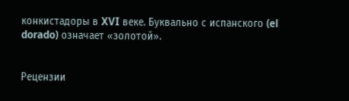конкистадоры в XVI веке. Буквально с испанского (el dorado) означает «золотой».


Рецензии